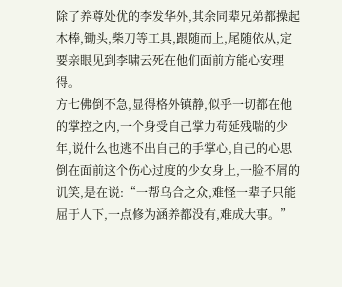除了养尊处优的李发华外,其余同辈兄弟都操起木棒,锄头,柴刀等工具,跟随而上,尾随依从,定要亲眼见到李啸云死在他们面前方能心安理得。
方七佛倒不急,显得格外镇静,似乎一切都在他的掌控之内,一个身受自己掌力苟延残喘的少年,说什么也逃不出自己的手掌心,自己的心思倒在面前这个伤心过度的少女身上,一脸不屑的讥笑,是在说:“一帮乌合之众,难怪一辈子只能屈于人下,一点修为涵养都没有,难成大事。”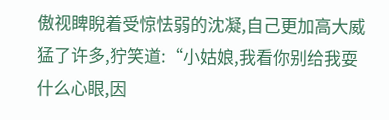傲视睥睨着受惊怯弱的沈凝,自己更加高大威猛了许多,狞笑道:“小姑娘,我看你别给我耍什么心眼,因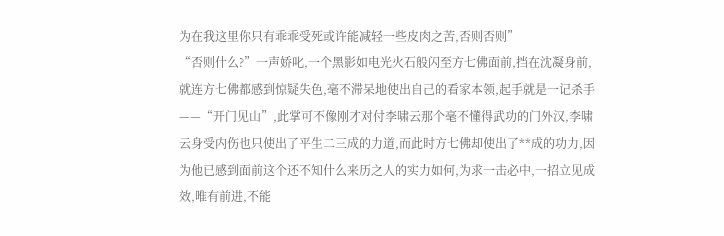为在我这里你只有乖乖受死或许能减轻一些皮肉之苦,否则否则”
“否则什么?”一声娇叱,一个黑影如电光火石般闪至方七佛面前,挡在沈凝身前,就连方七佛都感到惊疑失色,毫不滞呆地使出自己的看家本领,起手就是一记杀手——“开门见山”,此掌可不像刚才对付李啸云那个毫不懂得武功的门外汉,李啸云身受内伤也只使出了平生二三成的力道,而此时方七佛却使出了**成的功力,因为他已感到面前这个还不知什么来历之人的实力如何,为求一击必中,一招立见成效,唯有前进,不能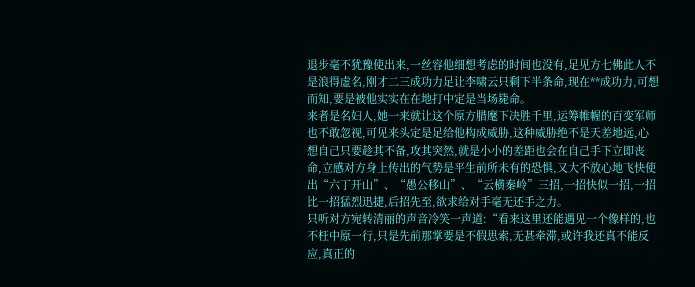退步毫不犹豫使出来,一丝容他细想考虑的时间也没有,足见方七佛此人不是浪得虚名,刚才二三成功力足让李啸云只剩下半条命,现在**成功力,可想而知,要是被他实实在在地打中定是当场毙命。
来者是名妇人,她一来就让这个原方腊麾下决胜千里,运筹帷幄的百变军师也不敢忽视,可见来头定是足给他构成威胁,这种威胁绝不是天差地远,心想自己只要趁其不备,攻其突然,就是小小的差距也会在自己手下立即丧命,立感对方身上传出的气势是平生前所未有的恐惧,又大不放心地飞快使出“六丁开山”、“愚公移山”、“云横秦岭”三招,一招快似一招,一招比一招猛烈迅捷,后招先至,欲求给对手毫无还手之力。
只听对方宛转清丽的声音冷笑一声道:“看来这里还能遇见一个像样的,也不枉中原一行,只是先前那掌要是不假思索,无甚牵滞,或许我还真不能反应,真正的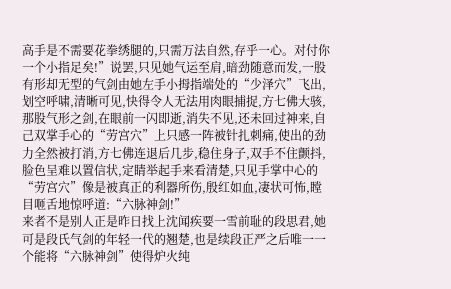高手是不需要花拳绣腿的,只需万法自然,存乎一心。对付你一个小指足矣!”说罢,只见她气运至肩,暗劲随意而发,一股有形却无型的气剑由她左手小拇指端处的“少泽穴”飞出,划空呼啸,清晰可见,快得令人无法用肉眼捕捉,方七佛大骇,那股气形之剑,在眼前一闪即逝,消失不见,还未回过神来,自己双掌手心的“劳宫穴”上只感一阵被针扎刺痛,使出的劲力全然被打消,方七佛连退后几步,稳住身子,双手不住颤抖,脸色呈难以置信状,定睛举起手来看清楚,只见手掌中心的“劳宫穴”像是被真正的利器所伤,殷红如血,凄状可怖,瞠目咂舌地惊呼道:“六脉神剑!”
来者不是别人正是昨日找上沈闻疾要一雪前耻的段思君,她可是段氏气剑的年轻一代的翘楚,也是续段正严之后唯一一个能将“六脉神剑”使得炉火纯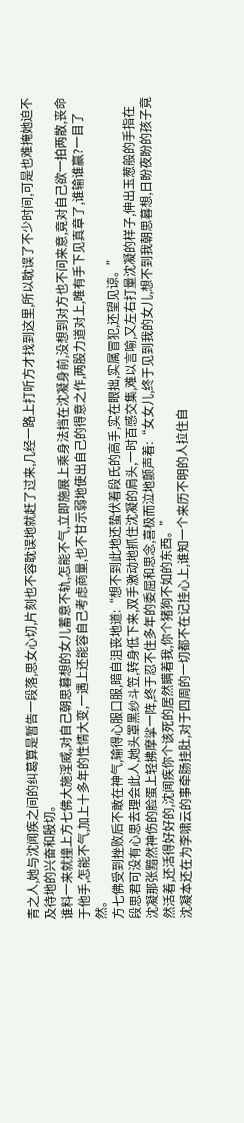青之人,她与沈闻疾之间的纠葛算是暂告一段落,思女心切,片刻也不容耽误地就赶了过来,几经一路上打听方才找到这里,所以耽误了不少时间,可是也难掩她迫不及待地的兴奋和殷切。
谁料一来就撞上方七佛大施淫威,对自己朝思暮想的女儿蓄意不轨,怎能不气,立即施展上乘身法挡在沈凝身前,没想到对方也不问来意,竟对自己欲一拍两散,丧命于他手,怎能不气,加上十多年的性情大变,一遇上还能容自己考虑商量,也不甘示弱地使出自己的得意之作,两股力道对上,唯有手下见真章了,谁输谁赢?一目了然。
方七佛受到挫败后不敢在神气,输得心服口服,暗自沮丧地道:“想不到此地还蛰伏着段氏的高手,实在眼拙,实属冒犯,还望见谅。”
段思君可没有心思去理会此人,她头罩黑纱斗笠,转身低下来,双手激动地抓住沈凝的肩头,一时百感交集,难以言喻,又左右打量沈凝的样子,伸出玉葱般的手指在沈凝那张黯然神伤的脸蛋上轻拂摩挲一阵,终于忍不住多年的委屈和思念,喜极而泣地颤声着:“女女儿,终于见到我的女儿,想不到我朝思暮想,日盼夜盼的孩子竟然活着,还活得好好的,沈闻疾你个该死的居然瞒着我,你个猪狗不如的东西。”
沈凝本还在为李啸云的事牵肠挂肚,对于四周的一切都不在记挂心上,谁知一个来历不明的人拉住自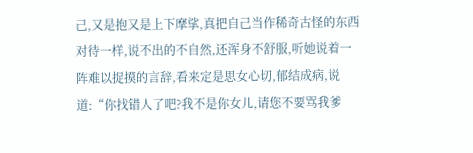己,又是抱又是上下摩挲,真把自己当作稀奇古怪的东西对待一样,说不出的不自然,还浑身不舒服,听她说着一阵难以捉摸的言辞,看来定是思女心切,郁结成病,说道:“你找错人了吧?我不是你女儿,请您不要骂我爹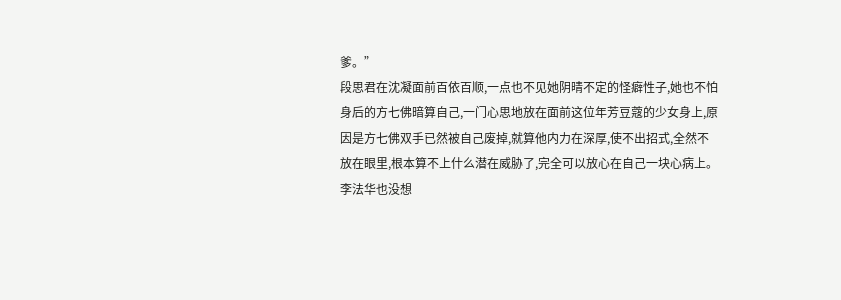爹。”
段思君在沈凝面前百依百顺,一点也不见她阴晴不定的怪癖性子,她也不怕身后的方七佛暗算自己,一门心思地放在面前这位年芳豆蔻的少女身上,原因是方七佛双手已然被自己废掉,就算他内力在深厚,使不出招式,全然不放在眼里,根本算不上什么潜在威胁了,完全可以放心在自己一块心病上。
李法华也没想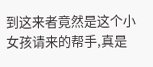到这来者竟然是这个小女孩请来的帮手,真是